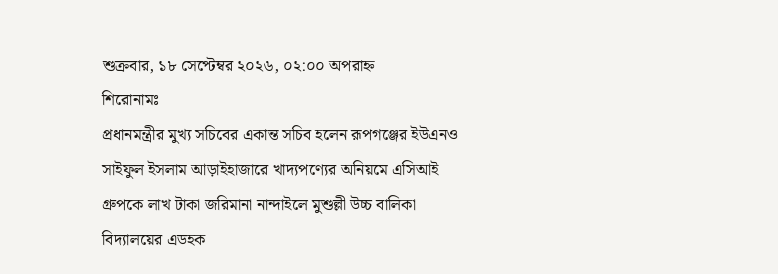শুক্রবার, ১৮ সেপ্টেম্বর ২০২৬, ০২:০০ অপরাহ্ন
শিরোনামঃ
প্রধানমন্ত্রীর মুখ্য সচিবের একান্ত সচিব হলেন রূপগঞ্জের ইউএনও সাইফুল ইসলাম আড়াইহাজারে খাদ্যপণ্যের অনিয়মে এসিআই গ্রুপকে লাখ টাকা জরিমানা নান্দাইলে মুশুল্লী উচ্চ বালিকা বিদ্যালয়ের এডহক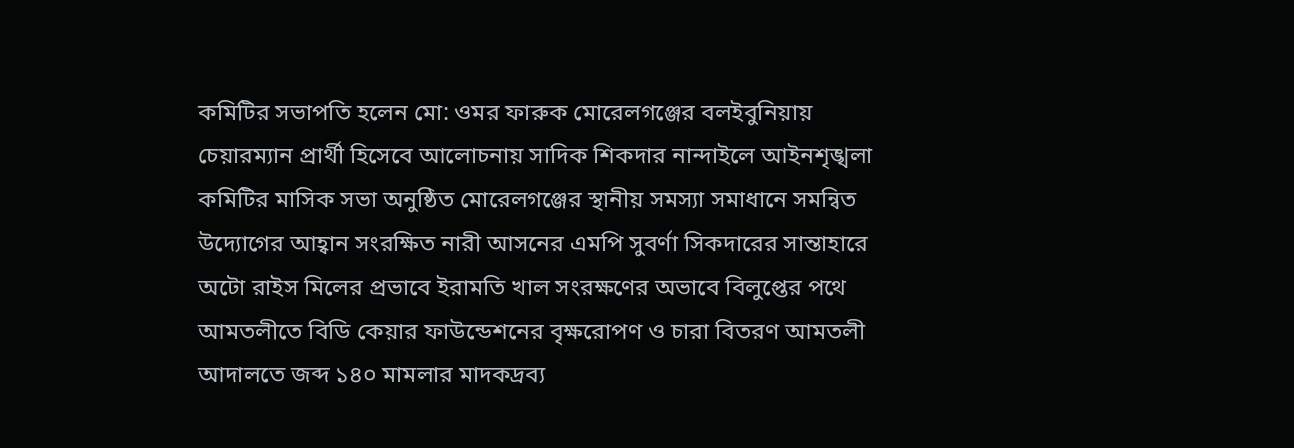কমিটির সভাপতি হলেন মো: ওমর ফারুক মোরেলগঞ্জের বলইবুনিয়ায় চেয়ারম্যান প্রার্থী হিসেবে আলোচনায় সাদিক শিকদার নান্দাইলে আইনশৃঙ্খলা কমিটির মাসিক সভা অনুষ্ঠিত মোরেলগঞ্জের স্থানীয় সমস্যা সমাধানে সমন্বিত উদ্যোগের আহ্বান সংরক্ষিত নারী আসনের এমপি সুবর্ণা সিকদারের সান্তাহারে অটো রাইস মিলের প্রভাবে ইরামতি খাল সংরক্ষণের অভাবে বিলুপ্তের পথে আমতলীতে বিডি কেয়ার ফাউন্ডেশনের বৃক্ষরোপণ ও চারা বিতরণ আমতলী আদালতে জব্দ ১৪০ মামলার মাদকদ্রব্য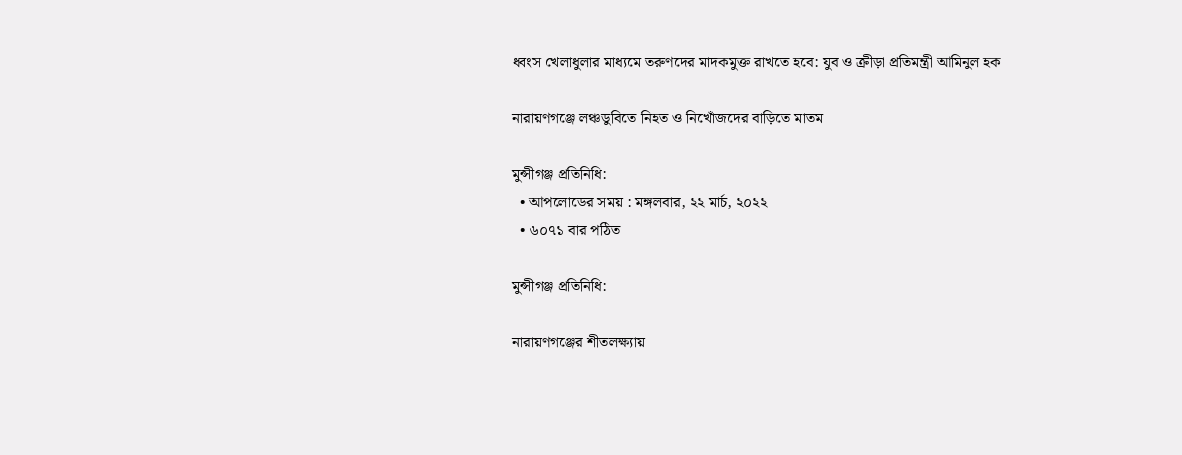ধ্বংস খেলাধুলার মাধ্যমে তরুণদের মাদকমুক্ত রাখতে হবে: যুব ও ক্রীড়া প্রতিমন্ত্রী আমিনুল হক

নারায়ণগঞ্জে লঞ্চডুবিতে নিহত ও নিখোঁজদের বাড়িতে মাতম

মুন্সীগঞ্জ প্রতিনিধি:
  • আপলোডের সময় : মঙ্গলবার, ২২ মার্চ, ২০২২
  • ৬০৭১ বার পঠিত

মুন্সীগঞ্জ প্রতিনিধি:

নারায়ণগঞ্জের শীতলক্ষ্যায়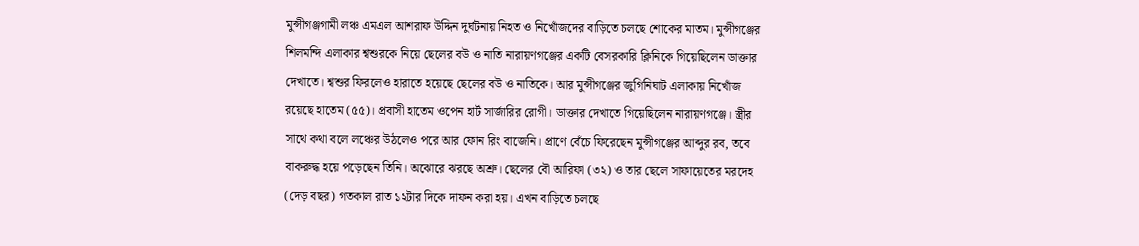মুন্সীগঞ্জগামী লঞ্চ এমএল আশরাফ উদ্দিন দুর্ঘটনায় নিহত ও নিখোঁজদের বাড়িতে চলছে শোকের মাতম। মুন্সীগঞ্জের শিলমন্দি এলাকার শ্বশুরকে নিয়ে ছেলের বউ ও নাতি নারায়ণগঞ্জের একটি বেসরকারি ক্লিনিকে গিয়েছিলেন ডাক্তার দেখাতে। শ্বশুর ফিরলেও হারাতে হয়েছে ছেলের বউ ও নাতিকে। আর মুন্সীগঞ্জের জুগিনিঘাট এলাকায় নিখোঁজ রয়েছে হাতেম (৫৫)। প্রবাসী হাতেম ওপেন হার্ট সার্জারির রোগী। ডাক্তার দেখাতে গিয়েছিলেন নারায়ণগঞ্জে। স্ত্রীর সাথে কথা বলে লঞ্চের উঠলেও পরে আর ফোন রিং বাজেনি। প্রাণে বেঁচে ফিরেছেন মুন্সীগঞ্জের আব্দুর রব, তবে বাকরুদ্ধ হয়ে পড়েছেন তিনি। অঝোরে ঝরছে অশ্রু। ছেলের বৌ আরিফা (৩২) ও তার ছেলে সাফায়েতের মরদেহ (দেড় বছর) গতকাল রাত ১২টার দিকে দাফন করা হয়। এখন বাড়িতে চলছে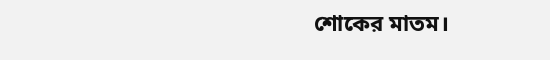শোকের মাতম।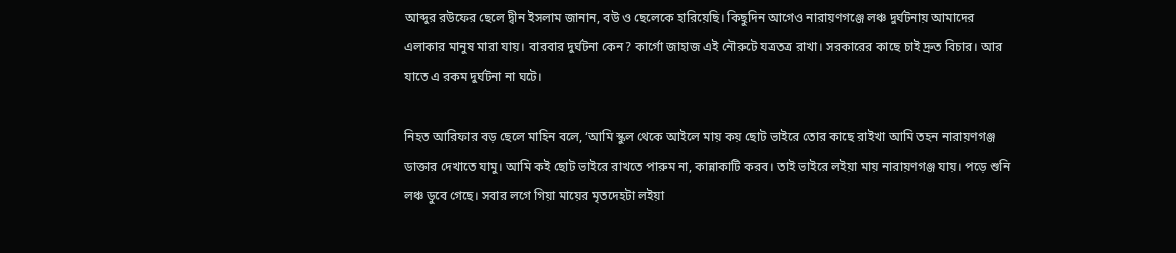আব্দুর রউফের ছেলে দ্বীন ইসলাম জানান, বউ ও ছেলেকে হারিয়েছি। কিছুদিন আগেও নারায়ণগঞ্জে লঞ্চ দুর্ঘটনায় আমাদের এলাকার মানুষ মারা যায়। বারবার দুর্ঘটনা কেন? কার্গো জাহাজ এই নৌরুটে যত্রতত্র রাখা। সরকারের কাছে চাই দ্রুত বিচার। আর যাতে এ রকম দুর্ঘটনা না ঘটে।

নিহত আরিফার বড় ছেলে মাহিন বলে, ‘আমি স্কুল থেকে আইলে মায় কয় ছোট ভাইরে তোর কাছে রাইখা আমি তহন নারায়ণগঞ্জ ডাক্তার দেখাতে যামু। আমি কই ছোট ভাইরে রাখতে পারুম না, কান্নাকাটি করব। তাই ভাইরে লইয়া মায় নারায়ণগঞ্জ যায়। পড়ে শুনি লঞ্চ ডুবে গেছে। সবার লগে গিয়া মায়ের মৃতদেহটা লইয়া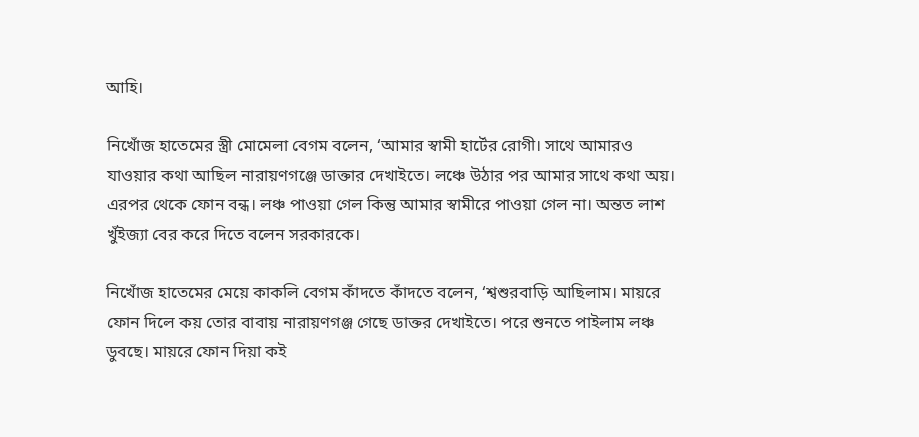আহি।

নিখোঁজ হাতেমের স্ত্রী মোমেলা বেগম বলেন, ‘আমার স্বামী হার্টের রোগী। সাথে আমারও যাওয়ার কথা আছিল নারায়ণগঞ্জে ডাক্তার দেখাইতে। লঞ্চে উঠার পর আমার সাথে কথা অয়। এরপর থেকে ফোন বন্ধ। লঞ্চ পাওয়া গেল কিন্তু আমার স্বামীরে পাওয়া গেল না। অন্তত লাশ খুঁইজ্যা বের করে দিতে বলেন সরকারকে।

নিখোঁজ হাতেমের মেয়ে কাকলি বেগম কাঁদতে কাঁদতে বলেন, ‘শ্বশুরবাড়ি আছিলাম। মায়রে ফোন দিলে কয় তোর বাবায় নারায়ণগঞ্জ গেছে ডাক্তর দেখাইতে। পরে শুনতে পাইলাম লঞ্চ ডুবছে। মায়রে ফোন দিয়া কই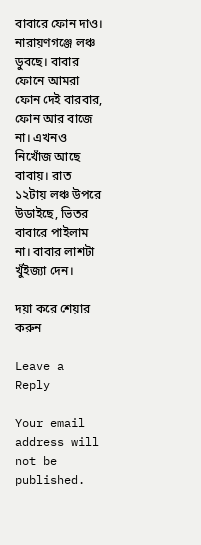বাবারে ফোন দাও। নারায়ণগঞ্জে লঞ্চ ডুবছে। বাবার ফোনে আমরা ফোন দেই বারবার, ফোন আর বাজে না। এখনও নিখোঁজ আছে বাবায়। রাত ১২টায় লঞ্চ উপরে উডাইছে, ভিতর বাবারে পাইলাম না। বাবার লাশটা খুঁইজ্যা দেন।

দয়া করে শেয়ার করুন

Leave a Reply

Your email address will not be published.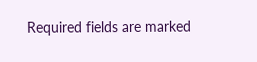Required fields are marked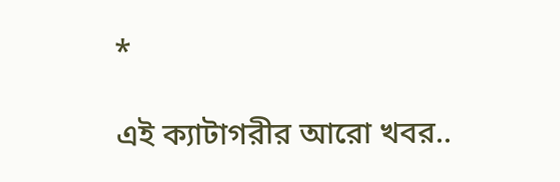*

এই ক্যাটাগরীর আরো খবর..